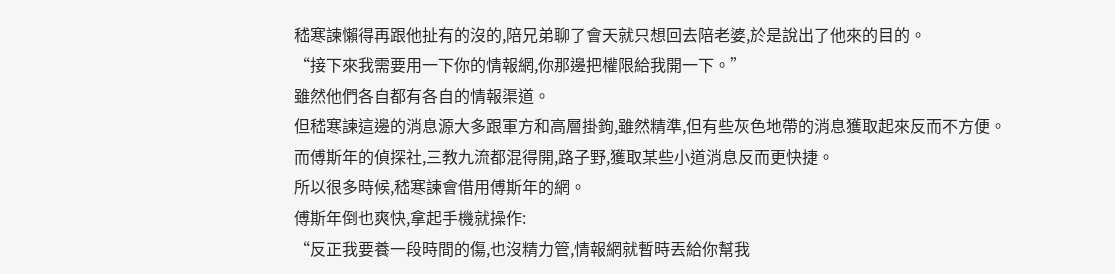嵇寒諫懶得再跟他扯有的沒的,陪兄弟聊了會天就只想回去陪老婆,於是說出了他來的目的。
“接下來我需要用一下你的情報網,你那邊把權限給我開一下。”
雖然他們各自都有各自的情報渠道。
但嵇寒諫這邊的消息源大多跟軍方和高層掛鉤,雖然精準,但有些灰色地帶的消息獲取起來反而不方便。
而傅斯年的偵探社,三教九流都混得開,路子野,獲取某些小道消息反而更快捷。
所以很多時候,嵇寒諫會借用傅斯年的網。
傅斯年倒也爽快,拿起手機就操作:
“反正我要養一段時間的傷,也沒精力管,情報網就暫時丟給你幫我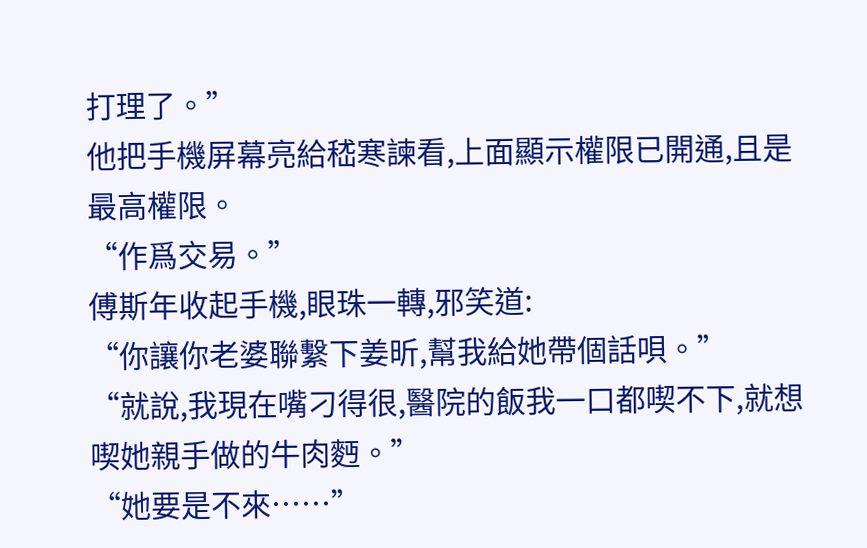打理了。”
他把手機屏幕亮給嵇寒諫看,上面顯示權限已開通,且是最高權限。
“作爲交易。”
傅斯年收起手機,眼珠一轉,邪笑道:
“你讓你老婆聯繫下姜昕,幫我給她帶個話唄。”
“就說,我現在嘴刁得很,醫院的飯我一口都喫不下,就想喫她親手做的牛肉麪。”
“她要是不來……”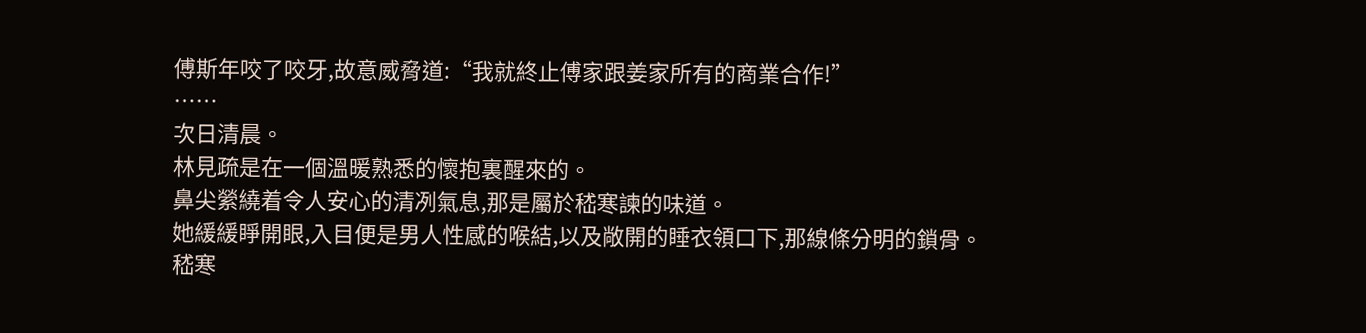傅斯年咬了咬牙,故意威脅道:“我就終止傅家跟姜家所有的商業合作!”
……
次日清晨。
林見疏是在一個溫暖熟悉的懷抱裏醒來的。
鼻尖縈繞着令人安心的清冽氣息,那是屬於嵇寒諫的味道。
她緩緩睜開眼,入目便是男人性感的喉結,以及敞開的睡衣領口下,那線條分明的鎖骨。
嵇寒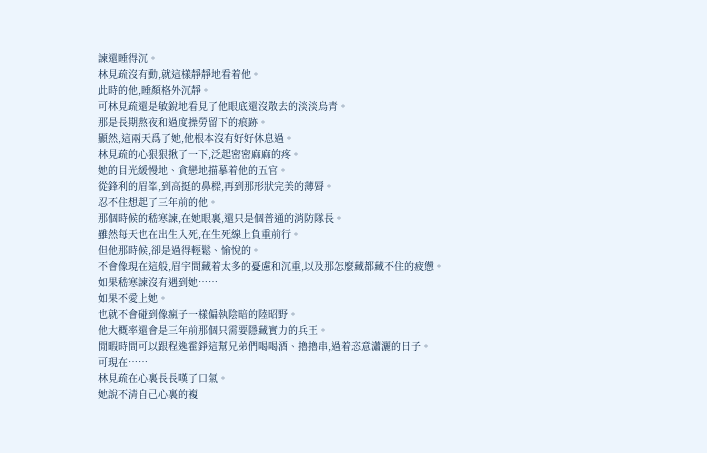諫還睡得沉。
林見疏沒有動,就這樣靜靜地看着他。
此時的他,睡顏格外沉靜。
可林見疏還是敏銳地看見了他眼底還沒散去的淡淡烏青。
那是長期熬夜和過度操勞留下的痕跡。
顯然,這兩天爲了她,他根本沒有好好休息過。
林見疏的心狠狠揪了一下,泛起密密麻麻的疼。
她的目光緩慢地、貪戀地描摹着他的五官。
從鋒利的眉峯,到高挺的鼻樑,再到那形狀完美的薄脣。
忍不住想起了三年前的他。
那個時候的嵇寒諫,在她眼裏,還只是個普通的消防隊長。
雖然每天也在出生入死,在生死線上負重前行。
但他那時候,卻是過得輕鬆、愉悅的。
不會像現在這般,眉宇間藏着太多的憂慮和沉重,以及那怎麼藏都藏不住的疲憊。
如果嵇寒諫沒有遇到她……
如果不愛上她。
也就不會碰到像瘋子一樣偏執陰暗的陸昭野。
他大概率還會是三年前那個只需要隱藏實力的兵王。
閒暇時間可以跟程逸霍錚這幫兄弟們喝喝酒、擼擼串,過着恣意瀟灑的日子。
可現在……
林見疏在心裏長長嘆了口氣。
她說不清自己心裏的複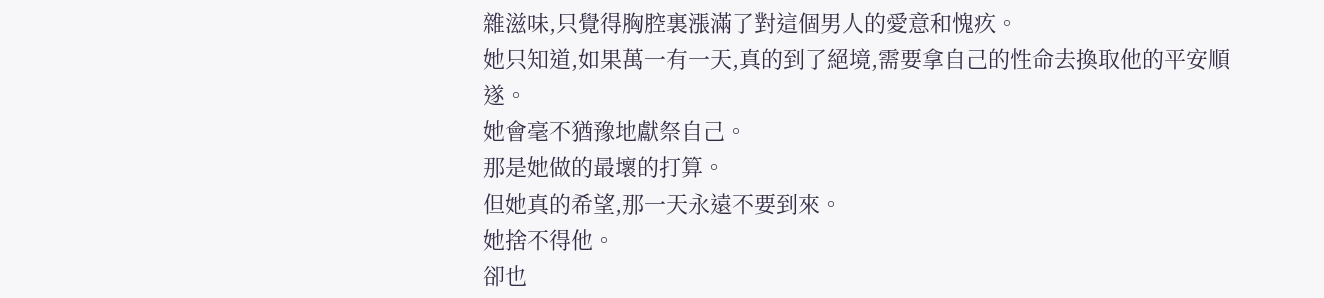雜滋味,只覺得胸腔裏漲滿了對這個男人的愛意和愧疚。
她只知道,如果萬一有一天,真的到了絕境,需要拿自己的性命去換取他的平安順遂。
她會毫不猶豫地獻祭自己。
那是她做的最壞的打算。
但她真的希望,那一天永遠不要到來。
她捨不得他。
卻也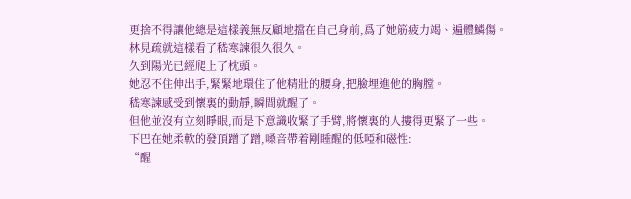更捨不得讓他總是這樣義無反顧地擋在自己身前,爲了她筋疲力竭、遍體鱗傷。
林見疏就這樣看了嵇寒諫很久很久。
久到陽光已經爬上了枕頭。
她忍不住伸出手,緊緊地環住了他精壯的腰身,把臉埋進他的胸膛。
嵇寒諫感受到懷裏的動靜,瞬間就醒了。
但他並沒有立刻睜眼,而是下意識收緊了手臂,將懷裏的人摟得更緊了一些。
下巴在她柔軟的發頂蹭了蹭,嗓音帶着剛睡醒的低啞和磁性:
“醒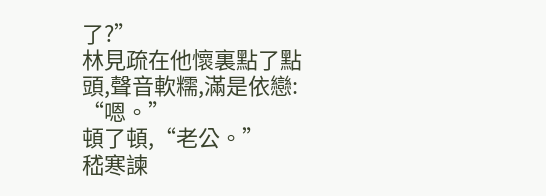了?”
林見疏在他懷裏點了點頭,聲音軟糯,滿是依戀:
“嗯。”
頓了頓,“老公。”
嵇寒諫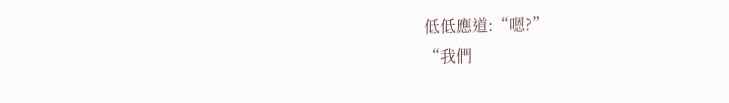低低應道:“嗯?”
“我們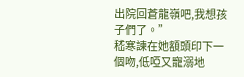出院回蒼龍嶺吧,我想孩子們了。”
嵇寒諫在她額頭印下一個吻,低啞又寵溺地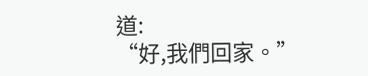道:
“好,我們回家。”